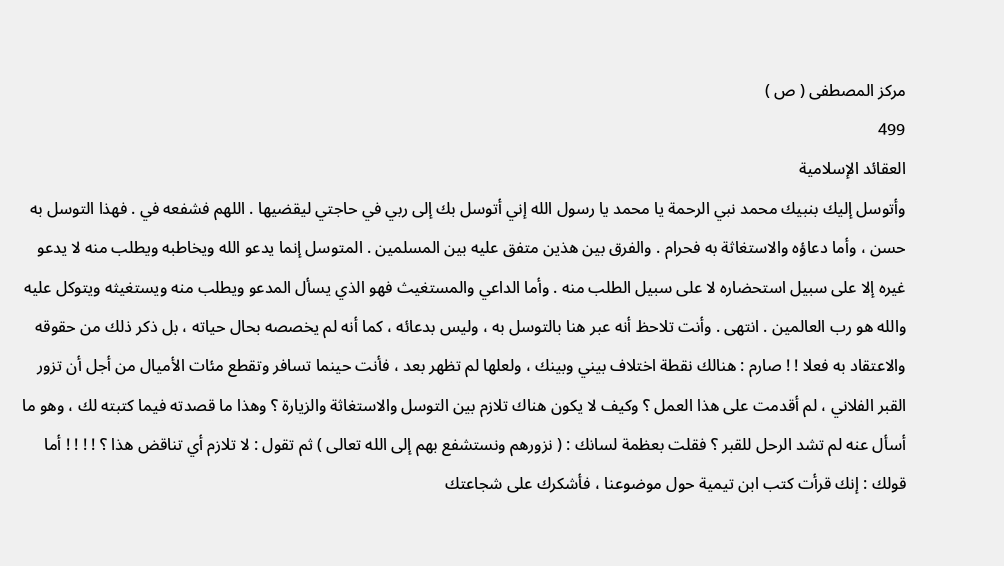مركز المصطفى ( ص )
499
العقائد الإسلامية
وأتوسل إليك بنبيك محمد نبي الرحمة يا محمد يا رسول الله إني أتوسل بك إلى ربي في حاجتي ليقضيها . اللهم فشفعه في . فهذا التوسل به حسن ، وأما دعاؤه والاستغاثة به فحرام . والفرق بين هذين متفق عليه بين المسلمين . المتوسل إنما يدعو الله ويخاطبه ويطلب منه لا يدعو غيره إلا على سبيل استحضاره لا على سبيل الطلب منه . وأما الداعي والمستغيث فهو الذي يسأل المدعو ويطلب منه ويستغيثه ويتوكل عليه والله هو رب العالمين . انتهى . وأنت تلاحظ أنه عبر هنا بالتوسل به ، وليس بدعائه ، كما أنه لم يخصصه بحال حياته ، بل ذكر ذلك من حقوقه والاعتقاد به فعلا ! ! صارم : هنالك نقطة اختلاف بيني وبينك ، ولعلها لم تظهر بعد ، فأنت حينما تسافر وتقطع مئات الأميال من أجل أن تزور القبر الفلاني ، لم أقدمت على هذا العمل ؟ وكيف لا يكون هناك تلازم بين التوسل والاستغاثة والزيارة ؟ وهذا ما قصدته فيما كتبته لك ، وهو ما أسأل عنه لم تشد الرحل للقبر ؟ فقلت بعظمة لسانك : ( نزورهم ونستشفع بهم إلى الله تعالى ) ثم تقول : لا تلازم أي تناقض هذا ؟ ! ! ! ! أما قولك : إنك قرأت كتب ابن تيمية حول موضوعنا ، فأشكرك على شجاعتك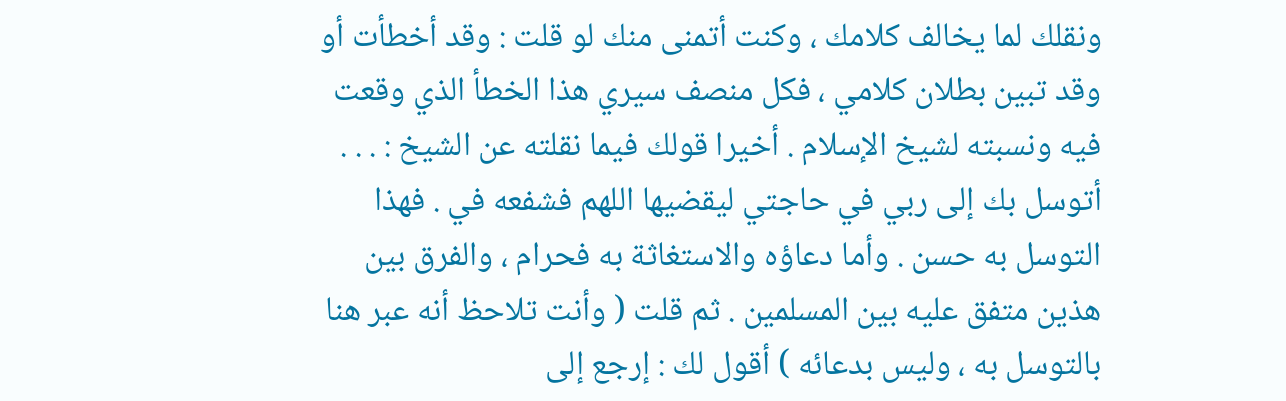ونقلك لما يخالف كلامك ، وكنت أتمنى منك لو قلت : وقد أخطأت أو وقد تبين بطلان كلامي ، فكل منصف سيري هذا الخطأ الذي وقعت فيه ونسبته لشيخ الإسلام . أخيرا قولك فيما نقلته عن الشيخ : . . . أتوسل بك إلى ربي في حاجتي ليقضيها اللهم فشفعه في . فهذا التوسل به حسن . وأما دعاؤه والاستغاثة به فحرام ، والفرق بين هذين متفق عليه بين المسلمين . ثم قلت ( وأنت تلاحظ أنه عبر هنا بالتوسل به ، وليس بدعائه ) أقول لك : إرجع إلى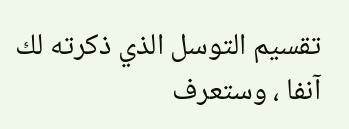تقسيم التوسل الذي ذكرته لك آنفا ، وستعرف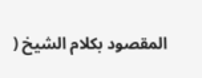المقصود بكلام الشيخ (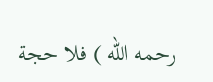رحمه الله ) فلا حجة